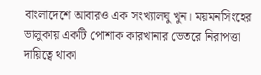বাংলাদেশে আবারও এক সংখ্যালঘু খুন। ময়মনসিংহের ভালুকায় একটি পোশাক কারখানার ভেতরে নিরাপত্তা দায়িত্বে থাকা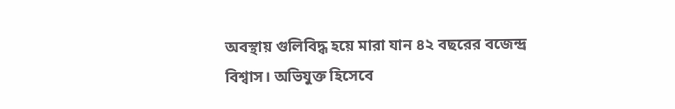অবস্থায় গুলিবিদ্ধ হয়ে মারা যান ৪২ বছরের বজেন্দ্র বিশ্বাস। অভিযুক্ত হিসেবে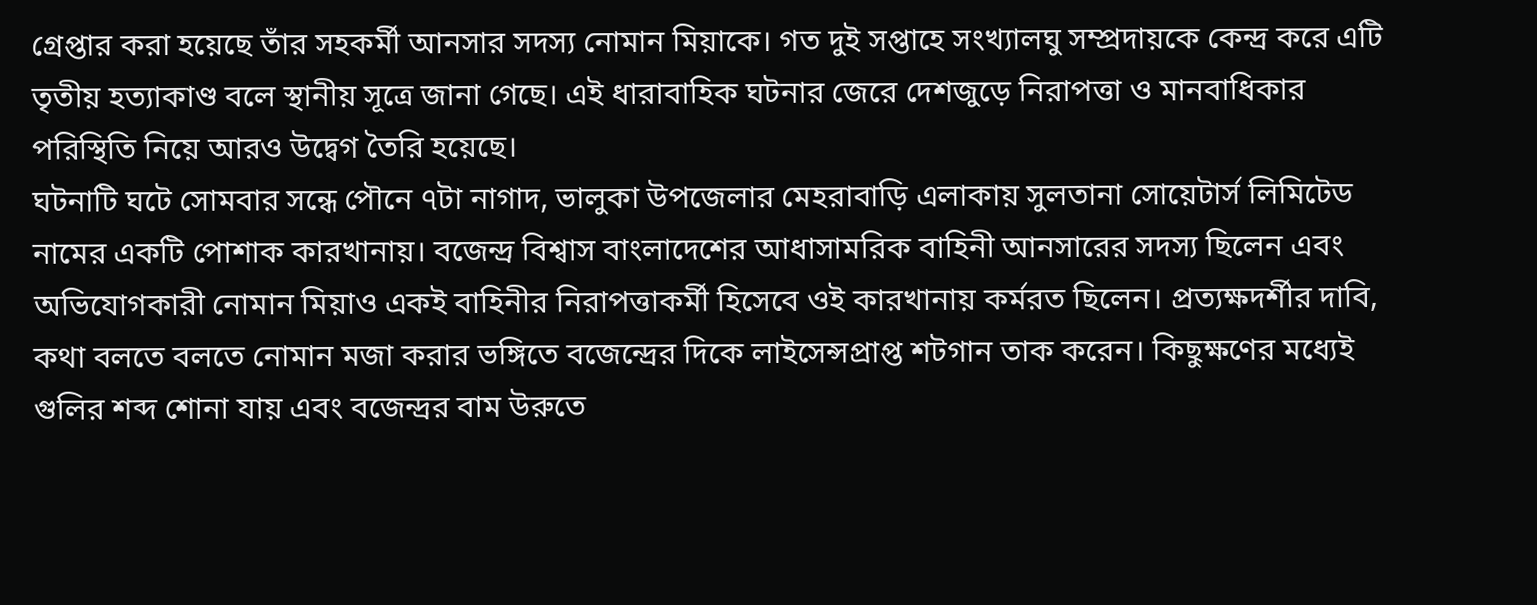গ্রেপ্তার করা হয়েছে তাঁর সহকর্মী আনসার সদস্য নোমান মিয়াকে। গত দুই সপ্তাহে সংখ্যালঘু সম্প্রদায়কে কেন্দ্র করে এটি তৃতীয় হত্যাকাণ্ড বলে স্থানীয় সূত্রে জানা গেছে। এই ধারাবাহিক ঘটনার জেরে দেশজুড়ে নিরাপত্তা ও মানবাধিকার পরিস্থিতি নিয়ে আরও উদ্বেগ তৈরি হয়েছে।
ঘটনাটি ঘটে সোমবার সন্ধে পৌনে ৭টা নাগাদ, ভালুকা উপজেলার মেহরাবাড়ি এলাকায় সুলতানা সোয়েটার্স লিমিটেড নামের একটি পোশাক কারখানায়। বজেন্দ্র বিশ্বাস বাংলাদেশের আধাসামরিক বাহিনী আনসারের সদস্য ছিলেন এবং অভিযোগকারী নোমান মিয়াও একই বাহিনীর নিরাপত্তাকর্মী হিসেবে ওই কারখানায় কর্মরত ছিলেন। প্রত্যক্ষদর্শীর দাবি, কথা বলতে বলতে নোমান মজা করার ভঙ্গিতে বজেন্দ্রের দিকে লাইসেন্সপ্রাপ্ত শটগান তাক করেন। কিছুক্ষণের মধ্যেই গুলির শব্দ শোনা যায় এবং বজেন্দ্রর বাম উরুতে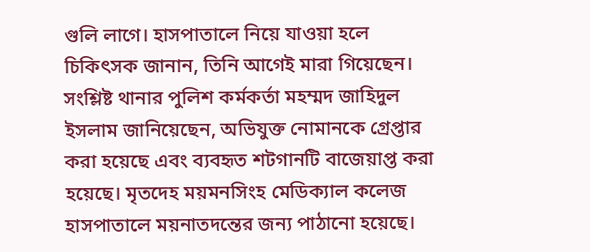গুলি লাগে। হাসপাতালে নিয়ে যাওয়া হলে চিকিৎসক জানান, তিনি আগেই মারা গিয়েছেন।
সংশ্লিষ্ট থানার পুলিশ কর্মকর্তা মহম্মদ জাহিদুল ইসলাম জানিয়েছেন, অভিযুক্ত নোমানকে গ্রেপ্তার করা হয়েছে এবং ব্যবহৃত শটগানটি বাজেয়াপ্ত করা হয়েছে। মৃতদেহ ময়মনসিংহ মেডিক্যাল কলেজ হাসপাতালে ময়নাতদন্তের জন্য পাঠানো হয়েছে।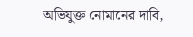অভিযুক্ত নোমানের দাবি,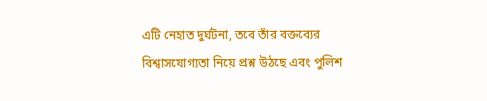এটি নেহাত দুর্ঘটনা, তবে তাঁর বক্তব্যের বিশ্বাসযোগ্যতা নিয়ে প্রশ্ন উঠছে এবং পুলিশ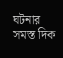ঘটনার সমস্ত দিক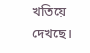খতিয়ে দেখছে।